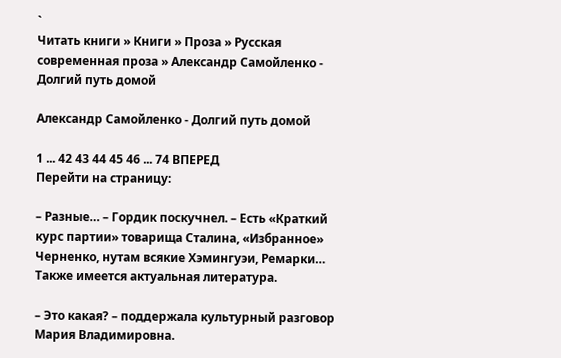`
Читать книги » Книги » Проза » Русская современная проза » Александр Самойленко - Долгий путь домой

Александр Самойленко - Долгий путь домой

1 ... 42 43 44 45 46 ... 74 ВПЕРЕД
Перейти на страницу:

– Разные… – Гордик поскучнел. – Есть «Краткий курс партии» товарища Сталина, «Избранное» Черненко, нутам всякие Хэмингуэи, Ремарки… Также имеется актуальная литература.

– Это какая? – поддержала культурный разговор Мария Владимировна.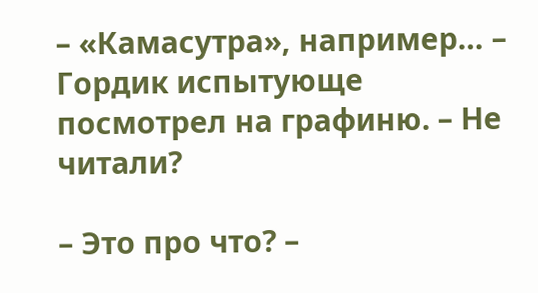– «Камасутра», например… – Гордик испытующе посмотрел на графиню. – Не читали?

– Это про что? –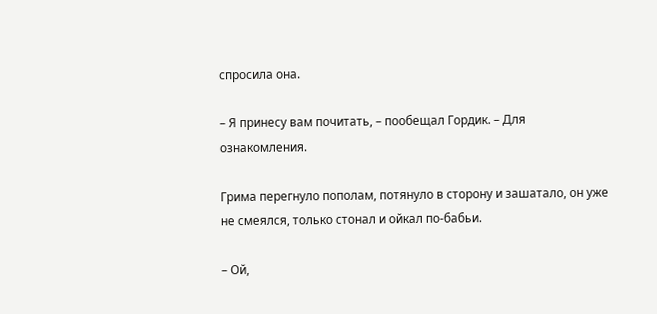спросила она.

– Я принесу вам почитать, – пообещал Гордик. – Для ознакомления.

Грима перегнуло пополам, потянуло в сторону и зашатало, он уже не смеялся, только стонал и ойкал по-бабьи.

– Ой,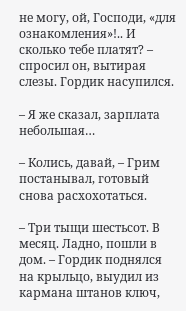не могу, ой, Господи, «для ознакомления»!.. И сколько тебе платят? – спросил он, вытирая слезы. Гордик насупился.

– Я же сказал, зарплата небольшая…

– Колись, давай, – Грим постанывал, готовый снова расхохотаться.

– Три тыщи шестьсот. В месяц. Ладно, пошли в дом. – Гордик поднялся на крыльцо, выудил из кармана штанов ключ,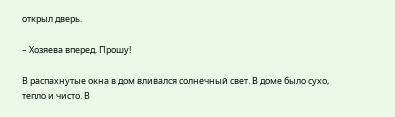открыл дверь.

– Хозяева вперед. Прошу!

В распахнутые окна в дом вливался солнечный свет. В доме было сухо, тепло и чисто. В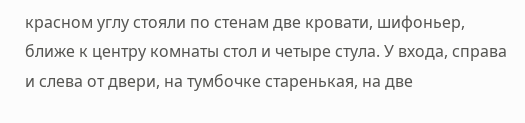красном углу стояли по стенам две кровати, шифоньер, ближе к центру комнаты стол и четыре стула. У входа, справа и слева от двери, на тумбочке старенькая, на две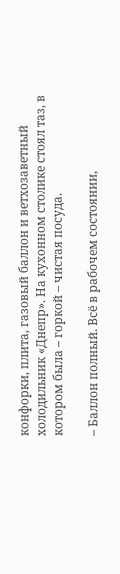конфорки, плита, газовый баллон и ветхозаветный холодильник «Днепр». На кухонном столике стоял таз, в котором была – горкой – чистая посуда.

– Баллон полный. Всё в рабочем состоянии,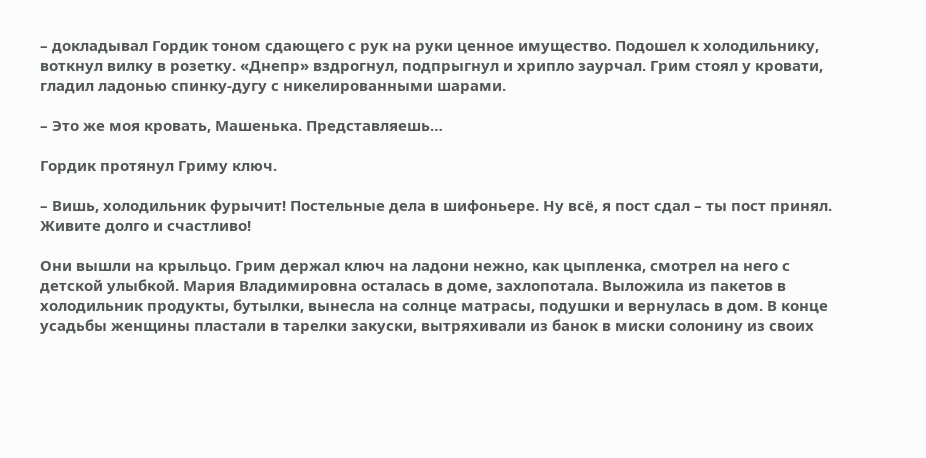– докладывал Гордик тоном сдающего с рук на руки ценное имущество. Подошел к холодильнику, воткнул вилку в розетку. «Днепр» вздрогнул, подпрыгнул и хрипло заурчал. Грим стоял у кровати, гладил ладонью спинку-дугу с никелированными шарами.

– Это же моя кровать, Машенька. Представляешь…

Гордик протянул Гриму ключ.

– Вишь, холодильник фурычит! Постельные дела в шифоньере. Ну всё, я пост сдал – ты пост принял. Живите долго и счастливо!

Они вышли на крыльцо. Грим держал ключ на ладони нежно, как цыпленка, смотрел на него с детской улыбкой. Мария Владимировна осталась в доме, захлопотала. Выложила из пакетов в холодильник продукты, бутылки, вынесла на солнце матрасы, подушки и вернулась в дом. В конце усадьбы женщины пластали в тарелки закуски, вытряхивали из банок в миски солонину из своих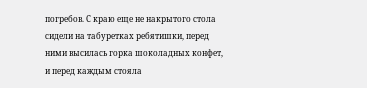погребов. С краю еще не накрытого стола сидели на табуретках ребятишки, перед ними высилась горка шоколадных конфет, и перед каждым стояла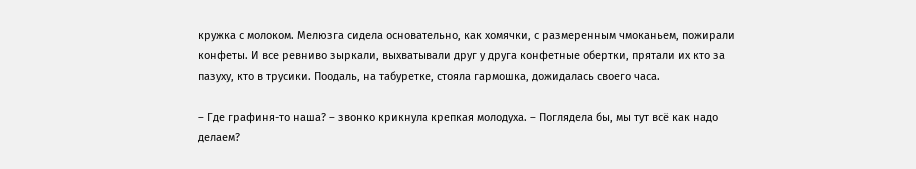кружка с молоком. Мелюзга сидела основательно, как хомячки, с размеренным чмоканьем, пожирали конфеты. И все ревниво зыркали, выхватывали друг у друга конфетные обертки, прятали их кто за пазуху, кто в трусики. Поодаль, на табуретке, стояла гармошка, дожидалась своего часа.

– Где графиня-то наша? – звонко крикнула крепкая молодуха. – Поглядела бы, мы тут всё как надо делаем?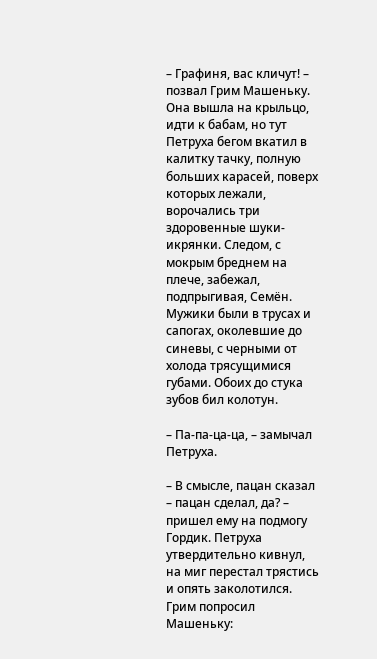– Графиня, вас кличут! – позвал Грим Машеньку. Она вышла на крыльцо, идти к бабам, но тут Петруха бегом вкатил в калитку тачку, полную больших карасей, поверх которых лежали, ворочались три здоровенные шуки-икрянки. Следом, с мокрым бреднем на плече, забежал, подпрыгивая, Семён. Мужики были в трусах и сапогах, околевшие до синевы, с черными от холода трясущимися губами. Обоих до стука зубов бил колотун.

– Па-па-ца-ца, – замычал Петруха.

– В смысле, пацан сказал – пацан сделал, да? – пришел ему на подмогу Гордик. Петруха утвердительно кивнул, на миг перестал трястись и опять заколотился. Грим попросил Машеньку: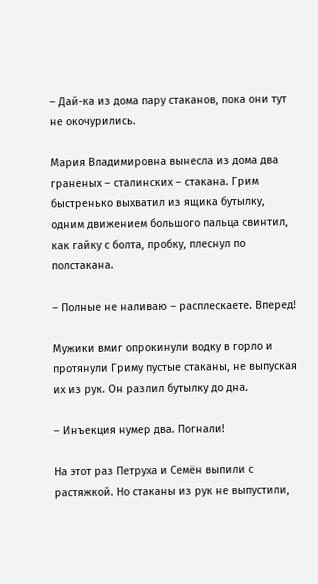– Дай-ка из дома пару стаканов, пока они тут не окочурились.

Мария Владимировна вынесла из дома два граненых – сталинских – стакана. Грим быстренько выхватил из ящика бутылку, одним движением большого пальца свинтил, как гайку с болта, пробку, плеснул по полстакана.

– Полные не наливаю – расплескаете. Вперед!

Мужики вмиг опрокинули водку в горло и протянули Гриму пустые стаканы, не выпуская их из рук. Он разлил бутылку до дна.

– Инъекция нумер два. Погнали!

На этот раз Петруха и Семён выпили с растяжкой. Но стаканы из рук не выпустили,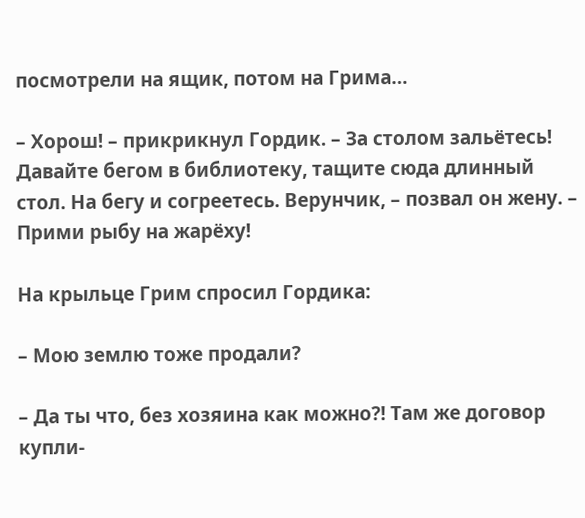посмотрели на ящик, потом на Грима…

– Хорош! – прикрикнул Гордик. – За столом зальётесь! Давайте бегом в библиотеку, тащите сюда длинный стол. На бегу и согреетесь. Верунчик, – позвал он жену. – Прими рыбу на жарёху!

На крыльце Грим спросил Гордика:

– Мою землю тоже продали?

– Да ты что, без хозяина как можно?! Там же договор купли-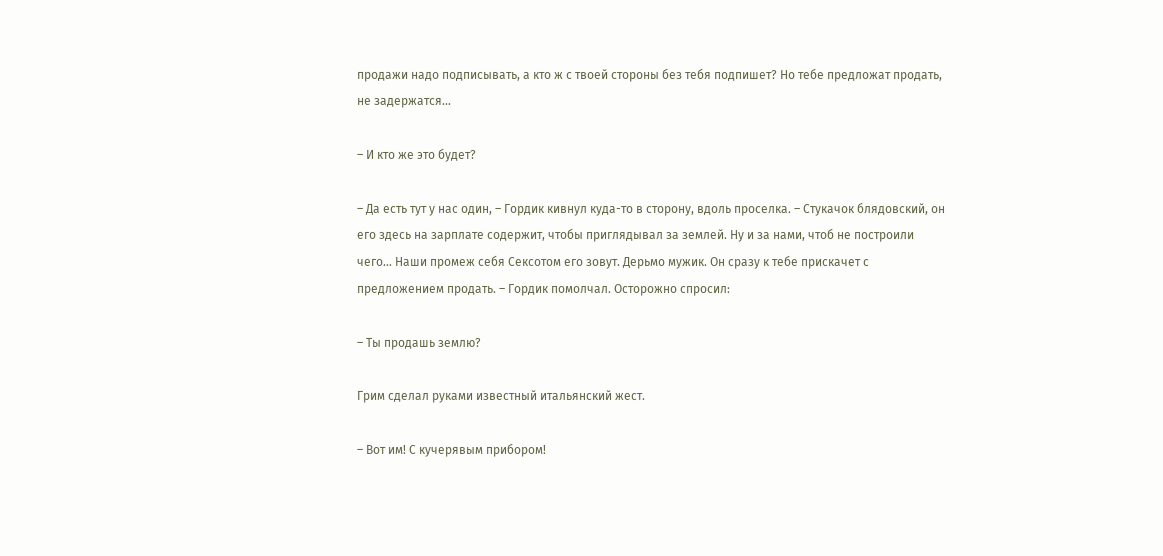продажи надо подписывать, а кто ж с твоей стороны без тебя подпишет? Но тебе предложат продать, не задержатся…

– И кто же это будет?

– Да есть тут у нас один, – Гордик кивнул куда-то в сторону, вдоль проселка. – Стукачок блядовский, он его здесь на зарплате содержит, чтобы приглядывал за землей. Ну и за нами, чтоб не построили чего… Наши промеж себя Сексотом его зовут. Дерьмо мужик. Он сразу к тебе прискачет с предложением продать. – Гордик помолчал. Осторожно спросил:

– Ты продашь землю?

Грим сделал руками известный итальянский жест.

– Вот им! С кучерявым прибором!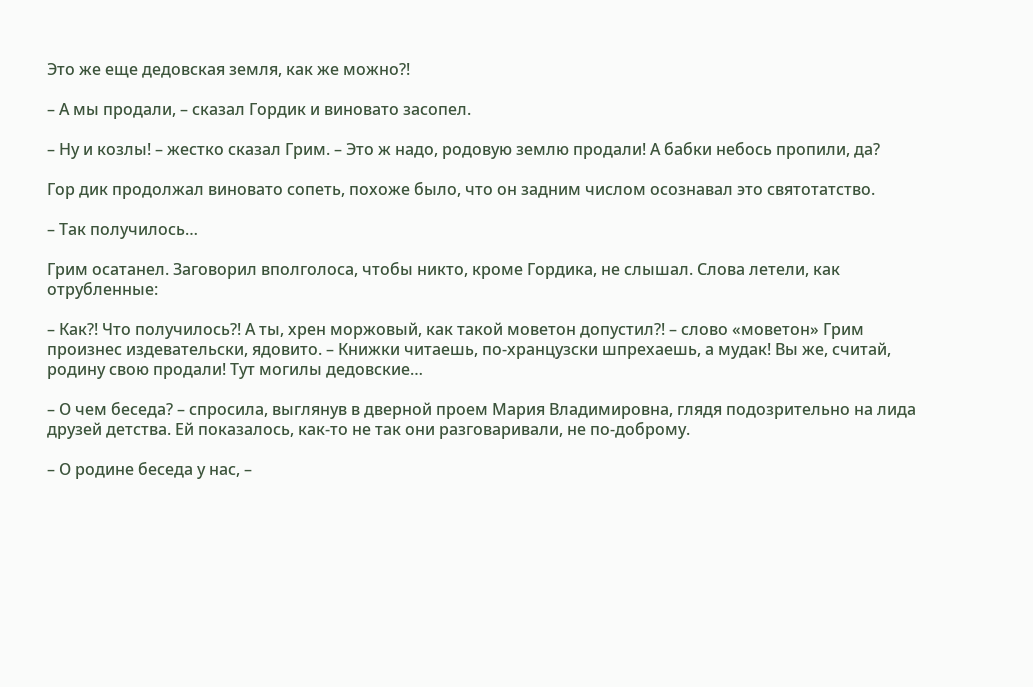Это же еще дедовская земля, как же можно?!

– А мы продали, – сказал Гордик и виновато засопел.

– Ну и козлы! – жестко сказал Грим. – Это ж надо, родовую землю продали! А бабки небось пропили, да?

Гор дик продолжал виновато сопеть, похоже было, что он задним числом осознавал это святотатство.

– Так получилось…

Грим осатанел. Заговорил вполголоса, чтобы никто, кроме Гордика, не слышал. Слова летели, как отрубленные:

– Как?! Что получилось?! А ты, хрен моржовый, как такой моветон допустил?! – слово «моветон» Грим произнес издевательски, ядовито. – Книжки читаешь, по-хранцузски шпрехаешь, а мудак! Вы же, считай, родину свою продали! Тут могилы дедовские…

– О чем беседа? – спросила, выглянув в дверной проем Мария Владимировна, глядя подозрительно на лида друзей детства. Ей показалось, как-то не так они разговаривали, не по-доброму.

– О родине беседа у нас, –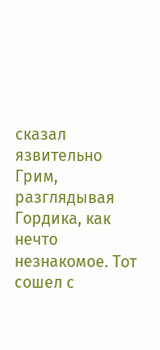сказал язвительно Грим, разглядывая Гордика, как нечто незнакомое. Тот сошел с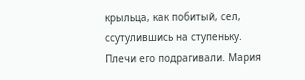крыльца, как побитый, сел, ссутулившись на ступеньку. Плечи его подрагивали. Мария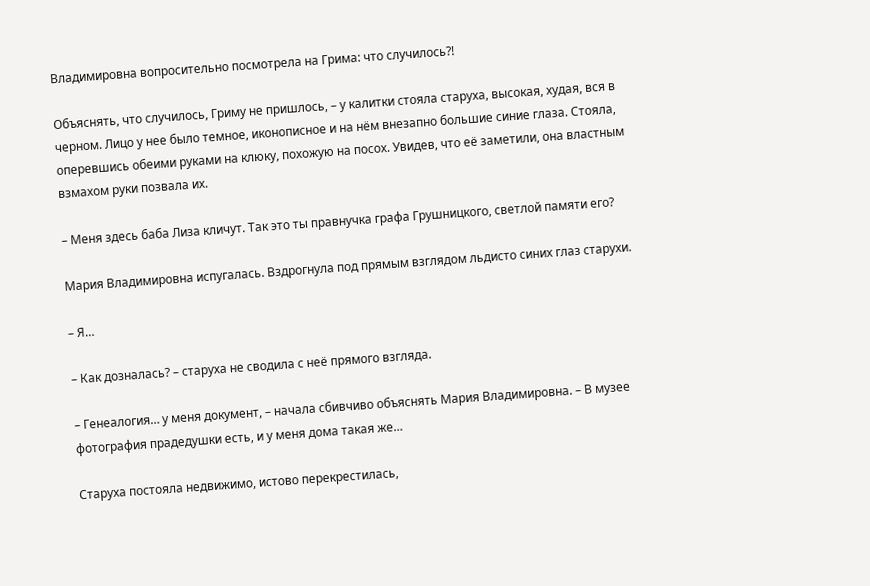Владимировна вопросительно посмотрела на Грима: что случилось?!

Объяснять, что случилось, Гриму не пришлось, – у калитки стояла старуха, высокая, худая, вся в черном. Лицо у нее было темное, иконописное и на нём внезапно большие синие глаза. Стояла, оперевшись обеими руками на клюку, похожую на посох. Увидев, что её заметили, она властным взмахом руки позвала их.

– Меня здесь баба Лиза кличут. Так это ты правнучка графа Грушницкого, светлой памяти его?

Мария Владимировна испугалась. Вздрогнула под прямым взглядом льдисто синих глаз старухи.

– Я…

– Как дозналась? – старуха не сводила с неё прямого взгляда.

– Генеалогия… у меня документ, – начала сбивчиво объяснять Мария Владимировна. – В музее фотография прадедушки есть, и у меня дома такая же…

Старуха постояла недвижимо, истово перекрестилась,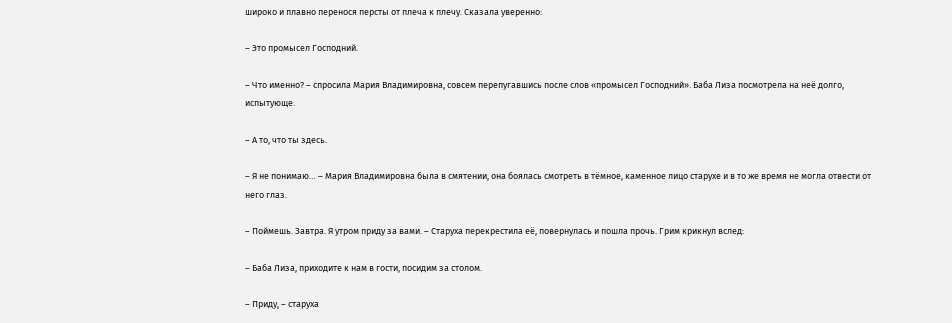широко и плавно перенося персты от плеча к плечу. Сказала уверенно:

– Это промысел Господний.

– Что именно? – спросила Мария Владимировна, совсем перепугавшись после слов «промысел Господний». Баба Лиза посмотрела на неё долго, испытующе.

– А то, что ты здесь.

– Я не понимаю… – Мария Владимировна была в смятении, она боялась смотреть в тёмное, каменное лицо старухе и в то же время не могла отвести от него глаз.

– Поймешь. Завтра. Я утром приду за вами. – Старуха перекрестила её, повернулась и пошла прочь. Грим крикнул вслед:

– Баба Лиза, приходите к нам в гости, посидим за столом.

– Приду, – старуха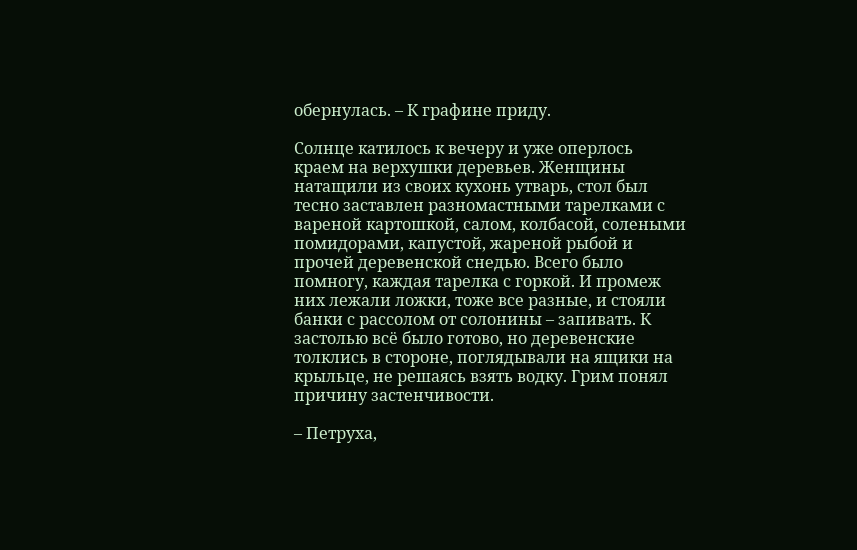обернулась. – К графине приду.

Солнце катилось к вечеру и уже оперлось краем на верхушки деревьев. Женщины натащили из своих кухонь утварь, стол был тесно заставлен разномастными тарелками с вареной картошкой, салом, колбасой, солеными помидорами, капустой, жареной рыбой и прочей деревенской снедью. Всего было помногу, каждая тарелка с горкой. И промеж них лежали ложки, тоже все разные, и стояли банки с рассолом от солонины – запивать. К застолью всё было готово, но деревенские толклись в стороне, поглядывали на ящики на крыльце, не решаясь взять водку. Грим понял причину застенчивости.

– Петруха,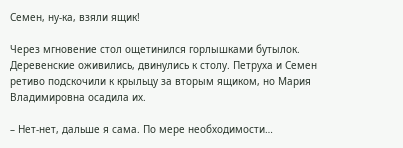Семен, ну-ка, взяли ящик!

Через мгновение стол ощетинился горлышками бутылок. Деревенские оживились, двинулись к столу. Петруха и Семен ретиво подскочили к крыльцу за вторым ящиком, но Мария Владимировна осадила их.

– Нет-нет, дальше я сама. По мере необходимости…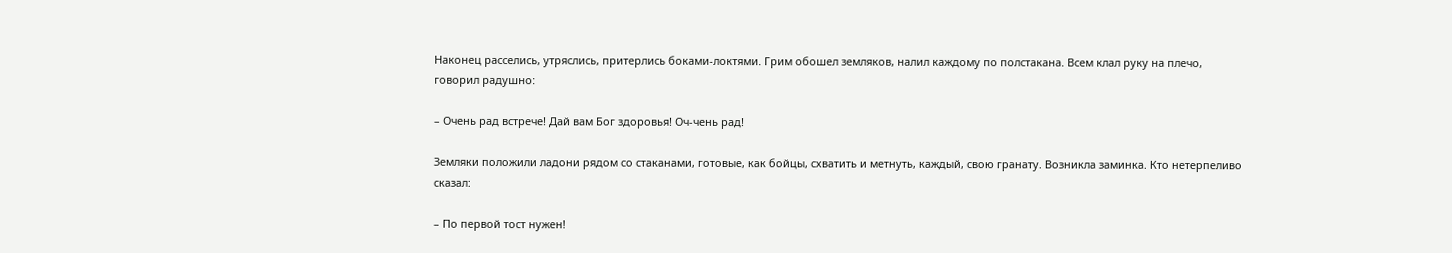Наконец расселись, утряслись, притерлись боками-локтями. Грим обошел земляков, налил каждому по полстакана. Всем клал руку на плечо, говорил радушно:

– Очень рад встрече! Дай вам Бог здоровья! Оч-чень рад!

Земляки положили ладони рядом со стаканами, готовые, как бойцы, схватить и метнуть, каждый, свою гранату. Возникла заминка. Кто нетерпеливо сказал:

– По первой тост нужен!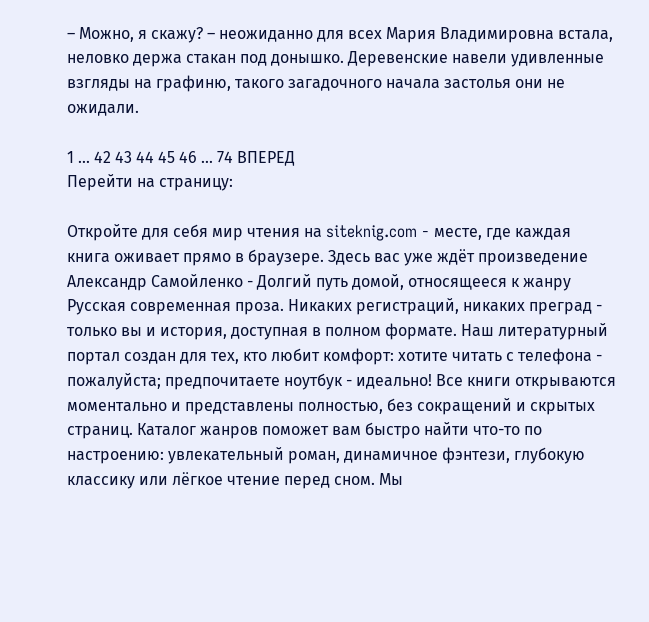– Можно, я скажу? – неожиданно для всех Мария Владимировна встала, неловко держа стакан под донышко. Деревенские навели удивленные взгляды на графиню, такого загадочного начала застолья они не ожидали.

1 ... 42 43 44 45 46 ... 74 ВПЕРЕД
Перейти на страницу:

Откройте для себя мир чтения на siteknig.com - месте, где каждая книга оживает прямо в браузере. Здесь вас уже ждёт произведение Александр Самойленко - Долгий путь домой, относящееся к жанру Русская современная проза. Никаких регистраций, никаких преград - только вы и история, доступная в полном формате. Наш литературный портал создан для тех, кто любит комфорт: хотите читать с телефона - пожалуйста; предпочитаете ноутбук - идеально! Все книги открываются моментально и представлены полностью, без сокращений и скрытых страниц. Каталог жанров поможет вам быстро найти что-то по настроению: увлекательный роман, динамичное фэнтези, глубокую классику или лёгкое чтение перед сном. Мы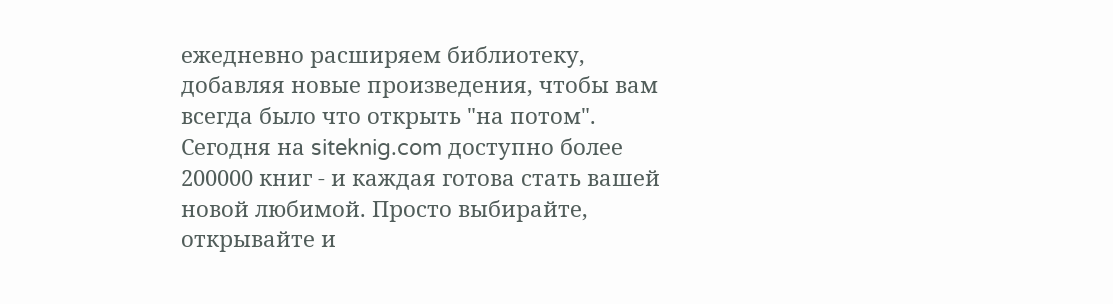ежедневно расширяем библиотеку, добавляя новые произведения, чтобы вам всегда было что открыть "на потом". Сегодня на siteknig.com доступно более 200000 книг - и каждая готова стать вашей новой любимой. Просто выбирайте, открывайте и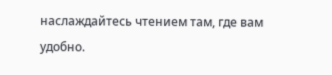наслаждайтесь чтением там, где вам удобно.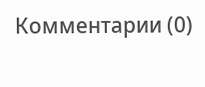Комментарии (0)